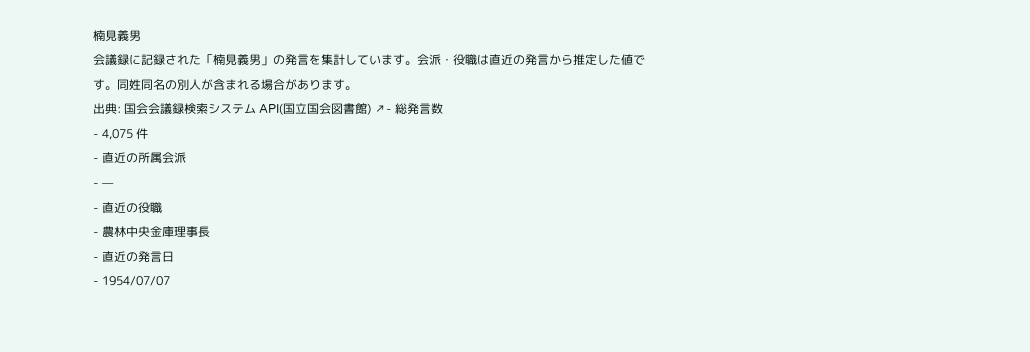楠見義男
会議録に記録された「楠見義男」の発言を集計しています。会派・役職は直近の発言から推定した値です。同姓同名の別人が含まれる場合があります。
出典: 国会会議録検索システム API(国立国会図書館) ↗- 総発言数
- 4,075 件
- 直近の所属会派
- —
- 直近の役職
- 農林中央金庫理事長
- 直近の発言日
- 1954/07/07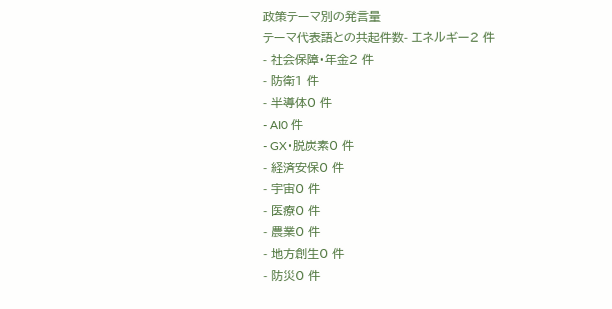政策テーマ別の発言量
テーマ代表語との共起件数- エネルギー2 件
- 社会保障・年金2 件
- 防衛1 件
- 半導体0 件
- AI0 件
- GX・脱炭素0 件
- 経済安保0 件
- 宇宙0 件
- 医療0 件
- 農業0 件
- 地方創生0 件
- 防災0 件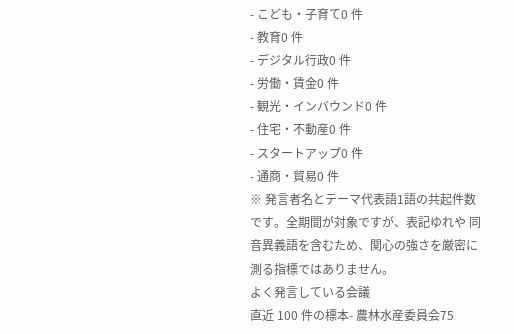- こども・子育て0 件
- 教育0 件
- デジタル行政0 件
- 労働・賃金0 件
- 観光・インバウンド0 件
- 住宅・不動産0 件
- スタートアップ0 件
- 通商・貿易0 件
※ 発言者名とテーマ代表語1語の共起件数です。全期間が対象ですが、表記ゆれや 同音異義語を含むため、関心の強さを厳密に測る指標ではありません。
よく発言している会議
直近 100 件の標本- 農林水産委員会75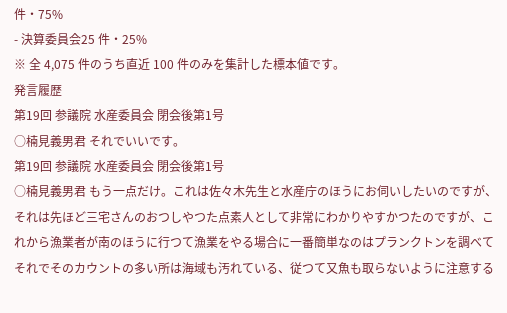件・75%
- 決算委員会25 件・25%
※ 全 4,075 件のうち直近 100 件のみを集計した標本値です。
発言履歴
第19回 参議院 水産委員会 閉会後第1号
○楠見義男君 それでいいです。
第19回 参議院 水産委員会 閉会後第1号
○楠見義男君 もう一点だけ。これは佐々木先生と水産庁のほうにお伺いしたいのですが、それは先ほど三宅さんのおつしやつた点素人として非常にわかりやすかつたのですが、これから漁業者が南のほうに行つて漁業をやる場合に一番簡単なのはプランクトンを調べてそれでそのカウントの多い所は海域も汚れている、従つて又魚も取らないように注意する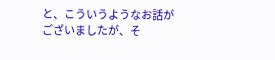と、こういうようなお話がございましたが、そ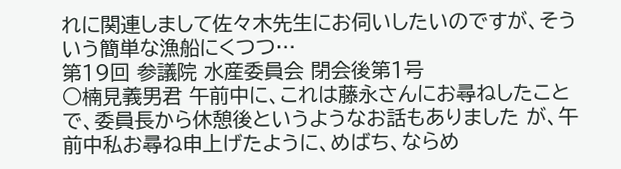れに関連しまして佐々木先生にお伺いしたいのですが、そういう簡単な漁船にくつつ…
第19回 参議院 水産委員会 閉会後第1号
○楠見義男君 午前中に、これは藤永さんにお尋ねしたことで、委員長から休憩後というようなお話もありました が、午前中私お尋ね申上げたように、めばち、ならめ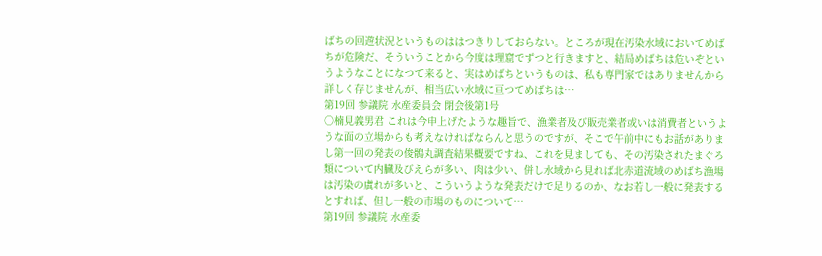ばちの回遊状況というものははつきりしておらない。ところが現在汚染水域においてめばちが危険だ、そういうことから今度は理窟でずつと行きますと、結局めばちは危いぞというようなことになつて来ると、実はめばちというものは、私も専門家ではありませんから詳しく存じませんが、相当広い水域に亘つてめばちは…
第19回 参議院 水産委員会 閉会後第1号
○楠見義男君 これは今申上げたような趣旨で、漁業者及び販売業者或いは消費者というような面の立場からも考えなければならんと思うのですが、そこで午前中にもお話がありまし第一回の発表の俊鶻丸調査結果概要ですね、これを見ましても、その汚染されたまぐろ類について内臓及びえらが多い、肉は少い、併し水域から見れば北赤道流域のめばち漁場は汚染の虞れが多いと、こういうような発表だけで足りるのか、なお若し一般に発表するとすれば、但し一般の市場のものについて…
第19回 参議院 水産委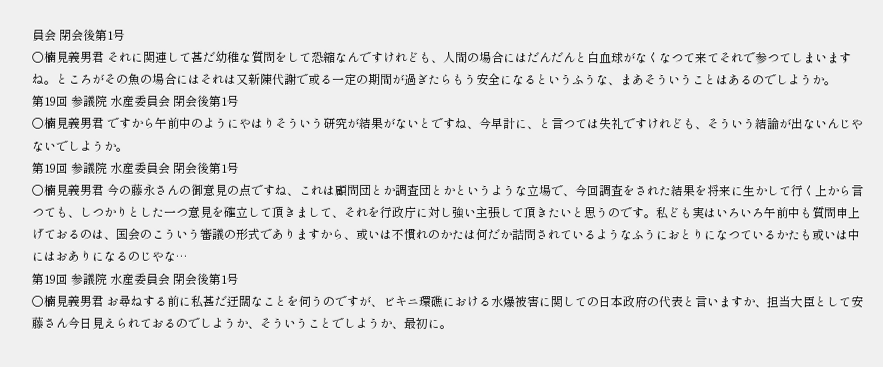員会 閉会後第1号
○楠見義男君 それに関連して甚だ幼稚な質問をして恐縮なんですけれども、人間の場合にはだんだんと白血球がなくなつて来てそれで参つてしまいますね。ところがその魚の場合にはそれは又新陳代謝で或る一定の期間が過ぎたらもう安全になるというふうな、まあそういうことはあるのでしようか。
第19回 参議院 水産委員会 閉会後第1号
○楠見義男君 ですから午前中のようにやはりそういう研究が結果がないとですね、今早計に、と言つては失礼ですけれども、そういう結論が出ないんじやないでしようか。
第19回 参議院 水産委員会 閉会後第1号
○楠見義男君 今の藤永さんの御意見の点ですね、これは顧問団とか調査団とかというような立場で、今回調査をされた結果を将来に生かして行く上から言つても、しつかりとした一つ意見を確立して頂きまして、それを行政庁に対し強い主張して頂きたいと思うのです。私ども実はいろいろ午前中も質問申上げておるのは、国会のこういう審議の形式でありますから、或いは不慣れのかたは何だか詰問されているようなふうにおとりになつているかたも或いは中にはおありになるのじやな…
第19回 参議院 水産委員会 閉会後第1号
○楠見義男君 お尋ねする前に私甚だ迂闊なことを伺うのですが、ビキニ環礁における水爆被害に関しての日本政府の代表と言いますか、担当大臣として安藤さん今日見えられておるのでしようか、そういうことでしようか、最初に。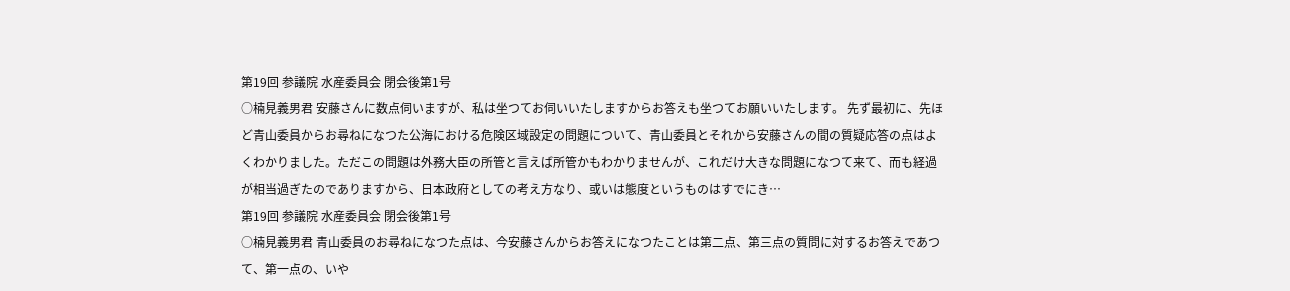第19回 参議院 水産委員会 閉会後第1号
○楠見義男君 安藤さんに数点伺いますが、私は坐つてお伺いいたしますからお答えも坐つてお願いいたします。 先ず最初に、先ほど青山委員からお尋ねになつた公海における危険区域設定の問題について、青山委員とそれから安藤さんの間の質疑応答の点はよくわかりました。ただこの問題は外務大臣の所管と言えば所管かもわかりませんが、これだけ大きな問題になつて来て、而も経過が相当過ぎたのでありますから、日本政府としての考え方なり、或いは態度というものはすでにき…
第19回 参議院 水産委員会 閉会後第1号
○楠見義男君 青山委員のお尋ねになつた点は、今安藤さんからお答えになつたことは第二点、第三点の質問に対するお答えであつて、第一点の、いや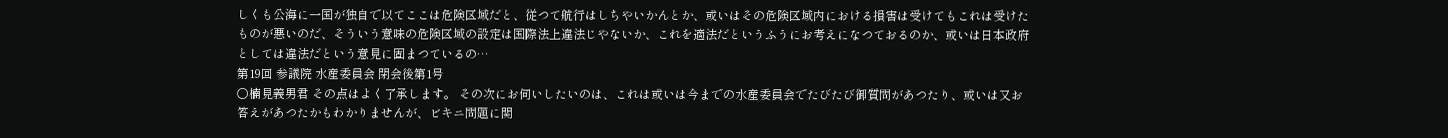しくも公海に一国が独自で以てここは危険区域だと、従つて航行はしちやいかんとか、或いはその危険区域内における損害は受けてもこれは受けたものが悪いのだ、そういう意味の危険区域の設定は国際法上違法じやないか、これを適法だというふうにお考えになつておるのか、或いは日本政府としては違法だという意見に固まつているの…
第19回 参議院 水産委員会 閉会後第1号
○楠見義男君 その点はよく了承します。 その次にお伺いしたいのは、これは或いは今までの水産委員会でたびたび御質問があつたり、或いは又お答えがあつたかもわかりませんが、ビキニ問題に関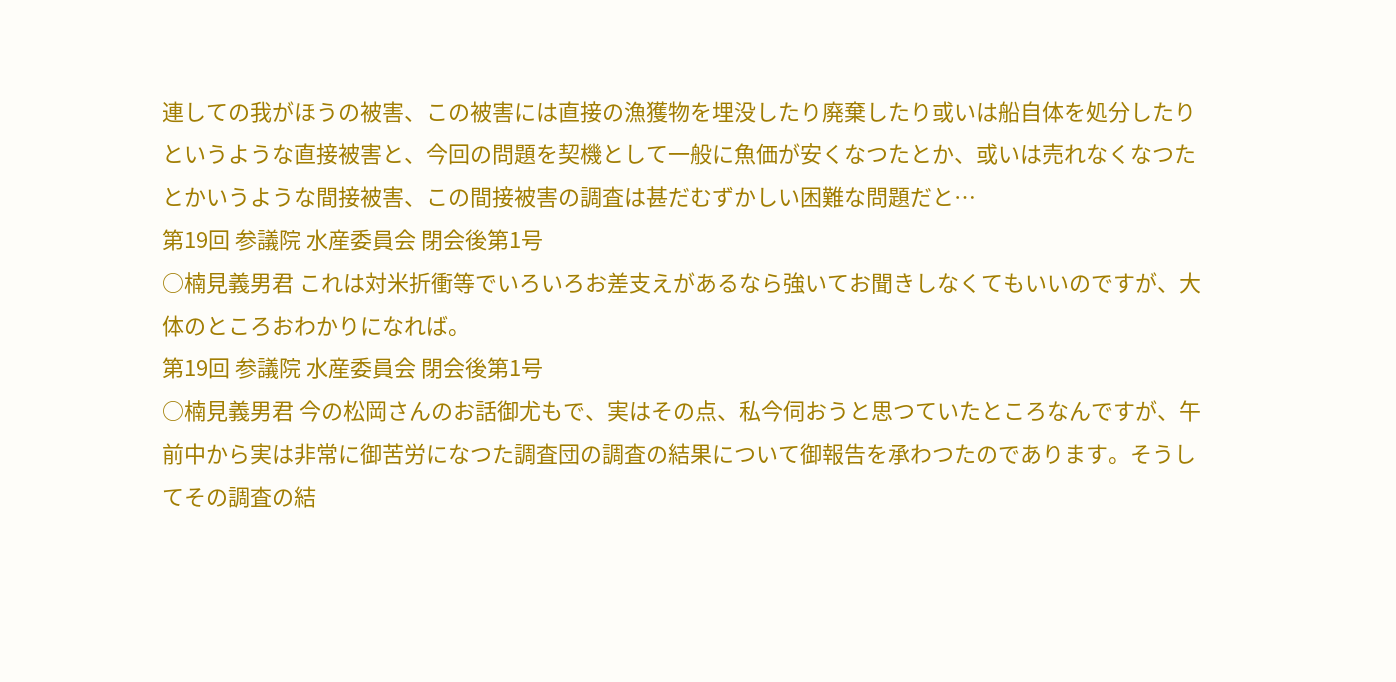連しての我がほうの被害、この被害には直接の漁獲物を埋没したり廃棄したり或いは船自体を処分したりというような直接被害と、今回の問題を契機として一般に魚価が安くなつたとか、或いは売れなくなつたとかいうような間接被害、この間接被害の調査は甚だむずかしい困難な問題だと…
第19回 参議院 水産委員会 閉会後第1号
○楠見義男君 これは対米折衝等でいろいろお差支えがあるなら強いてお聞きしなくてもいいのですが、大体のところおわかりになれば。
第19回 参議院 水産委員会 閉会後第1号
○楠見義男君 今の松岡さんのお話御尤もで、実はその点、私今伺おうと思つていたところなんですが、午前中から実は非常に御苦労になつた調査団の調査の結果について御報告を承わつたのであります。そうしてその調査の結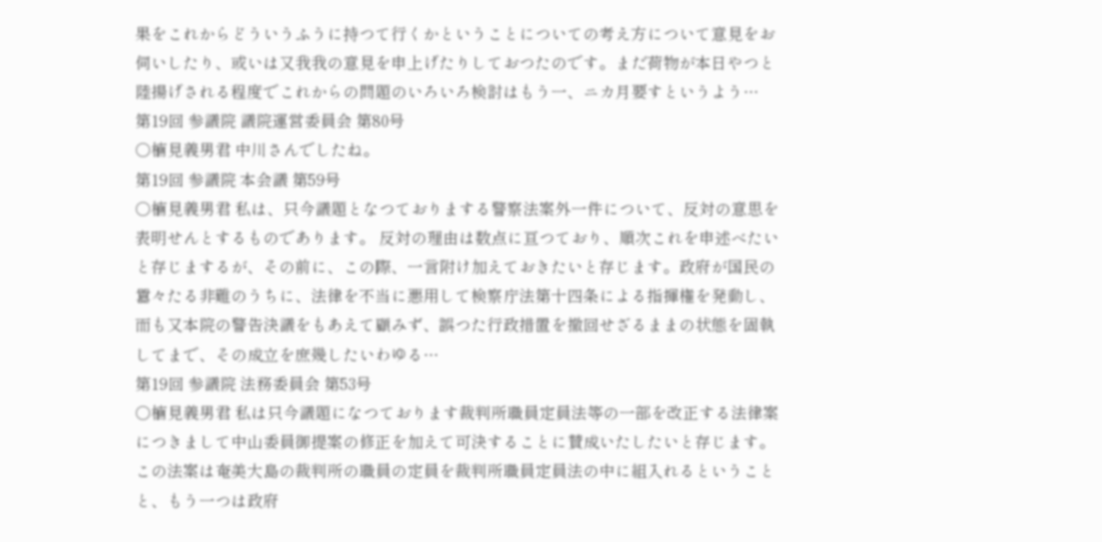果をこれからどういうふうに持つて行くかということについての考え方について意見をお伺いしたり、或いは又我我の意見を申上げたりしておつたのです。まだ荷物が本日やつと陸揚げされる程度でこれからの問題のいろいろ検討はもう一、ニカ月要すというよう…
第19回 参議院 議院運営委員会 第80号
○楠見義男君 中川さんでしたね。
第19回 参議院 本会議 第59号
○楠見義男君 私は、只今議題となつておりまする警察法案外一件について、反対の意思を表明せんとするものであります。 反対の理由は数点に亘つており、順次これを申述べたいと存じまするが、その前に、この際、一言附け加えておきたいと存じます。政府が国民の囂々たる非難のうちに、法律を不当に悪用して検察庁法第十四条による指揮権を発動し、而も又本院の警告決議をもあえて顧みず、誤つた行政措置を撤回せざるままの状態を固執してまで、その成立を庶幾したいわゆる…
第19回 参議院 法務委員会 第53号
○楠見義男君 私は只今議題になつております裁判所職員定員法等の一部を改正する法律案につきまして中山委員御提案の修正を加えて可決することに賛成いたしたいと存じます。この法案は奄美大島の裁判所の職員の定員を裁判所職員定員法の中に組入れるということと、もう一つは政府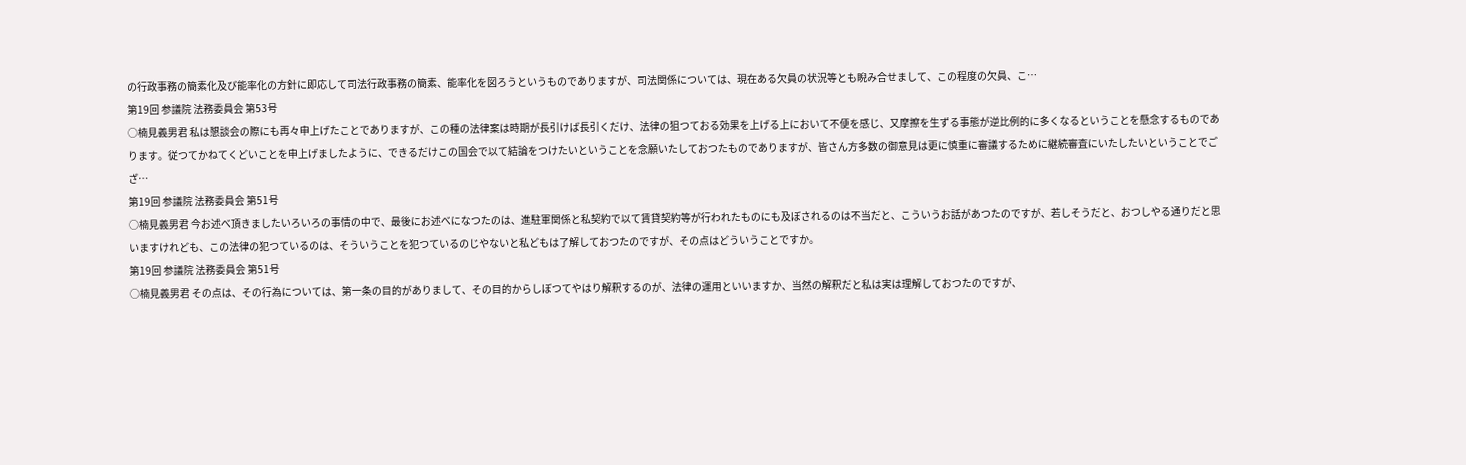の行政事務の簡素化及び能率化の方針に即応して司法行政事務の簡素、能率化を図ろうというものでありますが、司法関係については、現在ある欠員の状況等とも睨み合せまして、この程度の欠員、こ…
第19回 参議院 法務委員会 第53号
○楠見義男君 私は懇談会の際にも再々申上げたことでありますが、この種の法律案は時期が長引けば長引くだけ、法律の狙つておる効果を上げる上において不便を感じ、又摩擦を生ずる事態が逆比例的に多くなるということを懸念するものであります。従つてかねてくどいことを申上げましたように、できるだけこの国会で以て結論をつけたいということを念願いたしておつたものでありますが、皆さん方多数の御意見は更に慎重に審議するために継続審査にいたしたいということでござ…
第19回 参議院 法務委員会 第51号
○楠見義男君 今お述べ頂きましたいろいろの事情の中で、最後にお述べになつたのは、進駐軍関係と私契約で以て賃貸契約等が行われたものにも及ぼされるのは不当だと、こういうお話があつたのですが、若しそうだと、おつしやる通りだと思いますけれども、この法律の犯つているのは、そういうことを犯つているのじやないと私どもは了解しておつたのですが、その点はどういうことですか。
第19回 参議院 法務委員会 第51号
○楠見義男君 その点は、その行為については、第一条の目的がありまして、その目的からしぼつてやはり解釈するのが、法律の運用といいますか、当然の解釈だと私は実は理解しておつたのですが、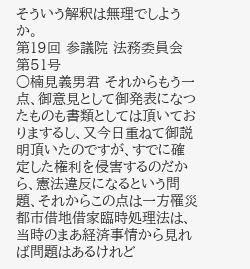そういう解釈は無理でしようか。
第19回 参議院 法務委員会 第51号
○楠見義男君 それからもう一点、御意見として御発表になつたものも書類としては頂いておりまするし、又今日重ねて御説明頂いたのですが、すでに確定した権利を侵害するのだから、憲法違反になるという問題、それからこの点は一方罹災都市借地借家臨時処理法は、当時のまあ経済事情から見れば問題はあるけれど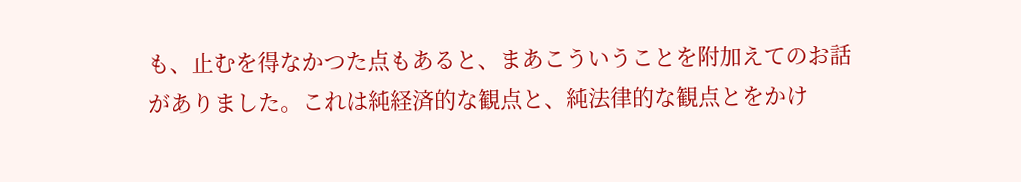も、止むを得なかつた点もあると、まあこういうことを附加えてのお話がありました。これは純経済的な観点と、純法律的な観点とをかけ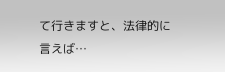て行きますと、法律的に言えば…